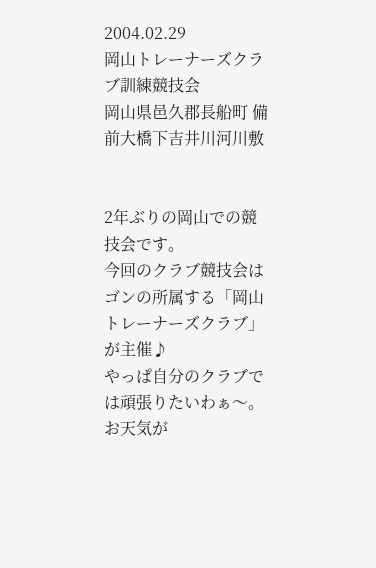2004.02.29
岡山トレーナーズクラブ訓練競技会
岡山県邑久郡長船町 備前大橋下吉井川河川敷


2年ぶりの岡山での競技会です。
今回のクラブ競技会はゴンの所属する「岡山トレーナーズクラブ」が主催♪
やっぱ自分のクラブでは頑張りたいわぁ〜。
お天気が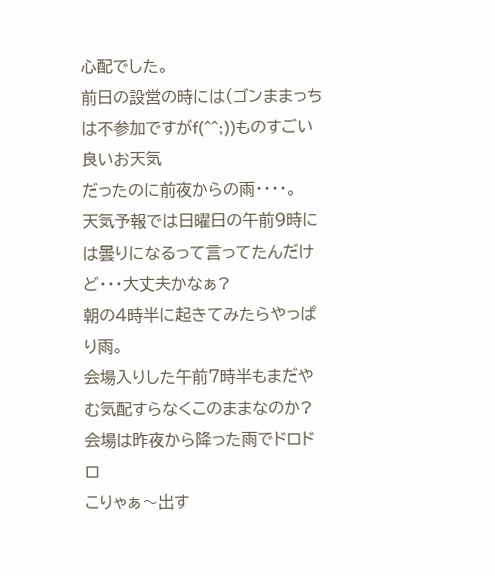心配でした。
前日の設営の時には(ゴンままっちは不参加ですがf(^^;))ものすごい良いお天気
だったのに前夜からの雨・・・・。
天気予報では日曜日の午前9時には曇りになるって言ってたんだけど・・・大丈夫かなぁ?
朝の4時半に起きてみたらやっぱり雨。
会場入りした午前7時半もまだやむ気配すらなくこのままなのか?
会場は昨夜から降った雨でドロドロ
こりゃぁ〜出す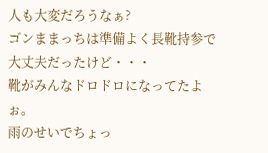人も大変だろうなぁ?
ゴンままっちは準備よく長靴持参で大丈夫だったけど・・・
靴がみんなドロドロになってたよぉ。
雨のせいでちょっ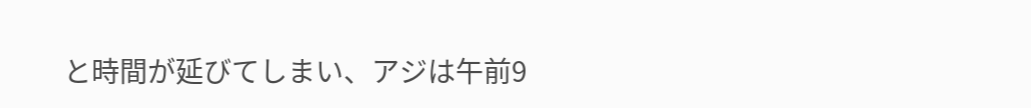と時間が延びてしまい、アジは午前9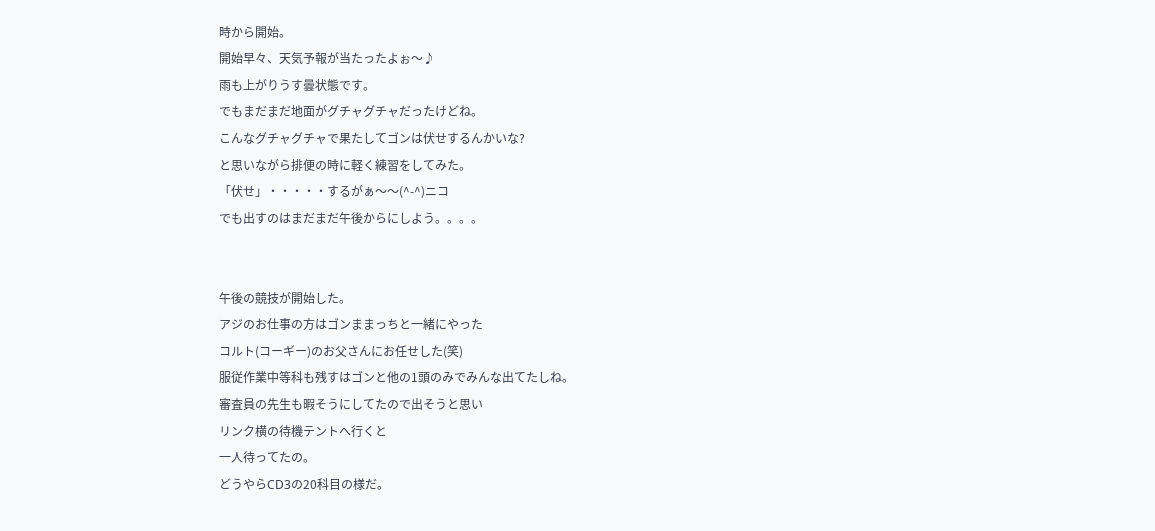時から開始。
開始早々、天気予報が当たったよぉ〜♪
雨も上がりうす曇状態です。
でもまだまだ地面がグチャグチャだったけどね。
こんなグチャグチャで果たしてゴンは伏せするんかいな?
と思いながら排便の時に軽く練習をしてみた。
「伏せ」・・・・・するがぁ〜〜(^-^)ニコ
でも出すのはまだまだ午後からにしよう。。。。


午後の競技が開始した。
アジのお仕事の方はゴンままっちと一緒にやった
コルト(コーギー)のお父さんにお任せした(笑)
服従作業中等科も残すはゴンと他の1頭のみでみんな出てたしね。
審査員の先生も暇そうにしてたので出そうと思い
リンク横の待機テントへ行くと
一人待ってたの。
どうやらCD3の20科目の様だ。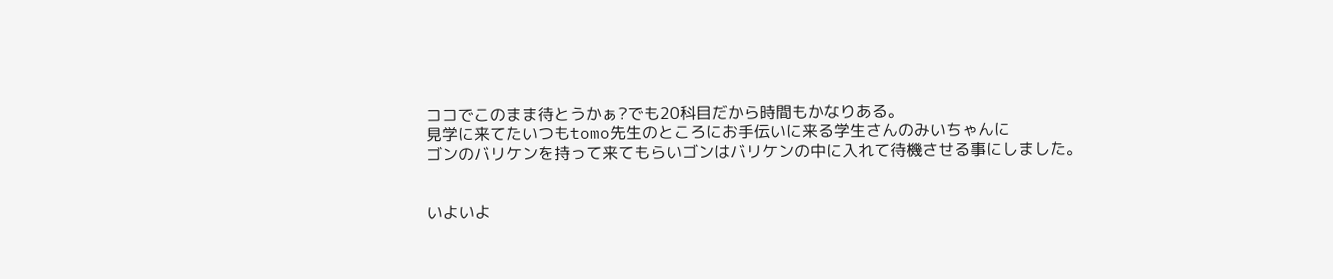ココでこのまま待とうかぁ?でも20科目だから時間もかなりある。
見学に来てたいつもtomo先生のところにお手伝いに来る学生さんのみいちゃんに
ゴンのバリケンを持って来てもらいゴンはバリケンの中に入れて待機させる事にしました。


いよいよ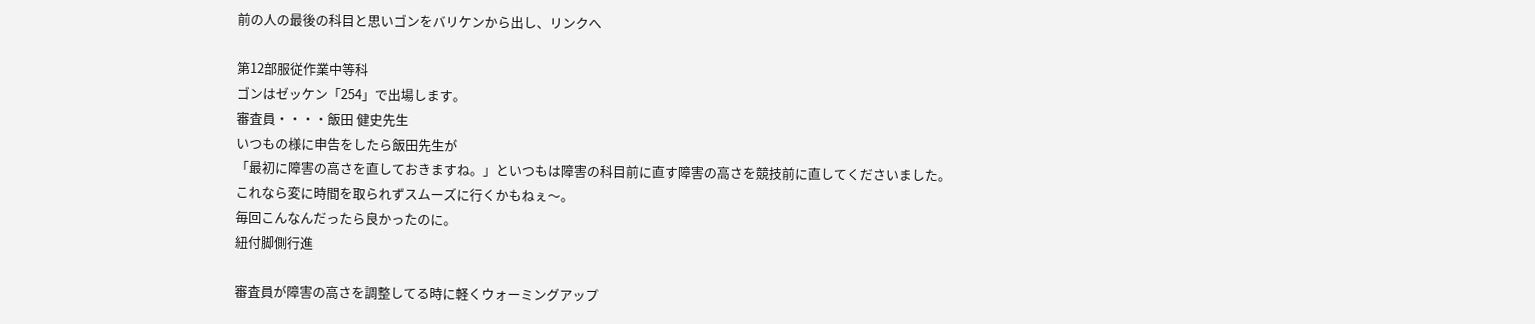前の人の最後の科目と思いゴンをバリケンから出し、リンクへ

第12部服従作業中等科
ゴンはゼッケン「254」で出場します。
審査員・・・・飯田 健史先生
いつもの様に申告をしたら飯田先生が
「最初に障害の高さを直しておきますね。」といつもは障害の科目前に直す障害の高さを競技前に直してくださいました。
これなら変に時間を取られずスムーズに行くかもねぇ〜。
毎回こんなんだったら良かったのに。
紐付脚側行進

審査員が障害の高さを調整してる時に軽くウォーミングアップ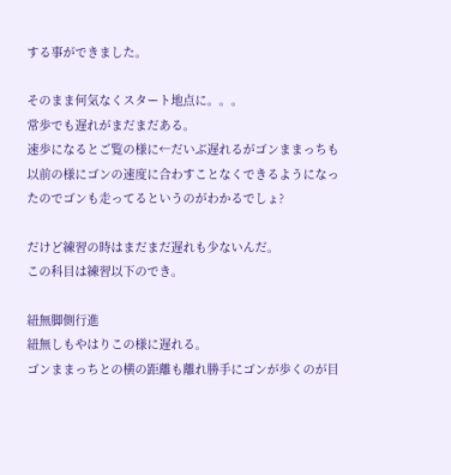する事ができました。

そのまま何気なくスタート地点に。。。
常歩でも遅れがまだまだある。
速歩になるとご覧の様に←だいぶ遅れるがゴンままっちも以前の様にゴンの速度に合わすことなくできるようになったのでゴンも走ってるというのがわかるでしょ?

だけど練習の時はまだまだ遅れも少ないんだ。
この科目は練習以下のでき。

紐無脚側行進
紐無しもやはりこの様に遅れる。
ゴンままっちとの横の距離も離れ勝手にゴンが歩くのが目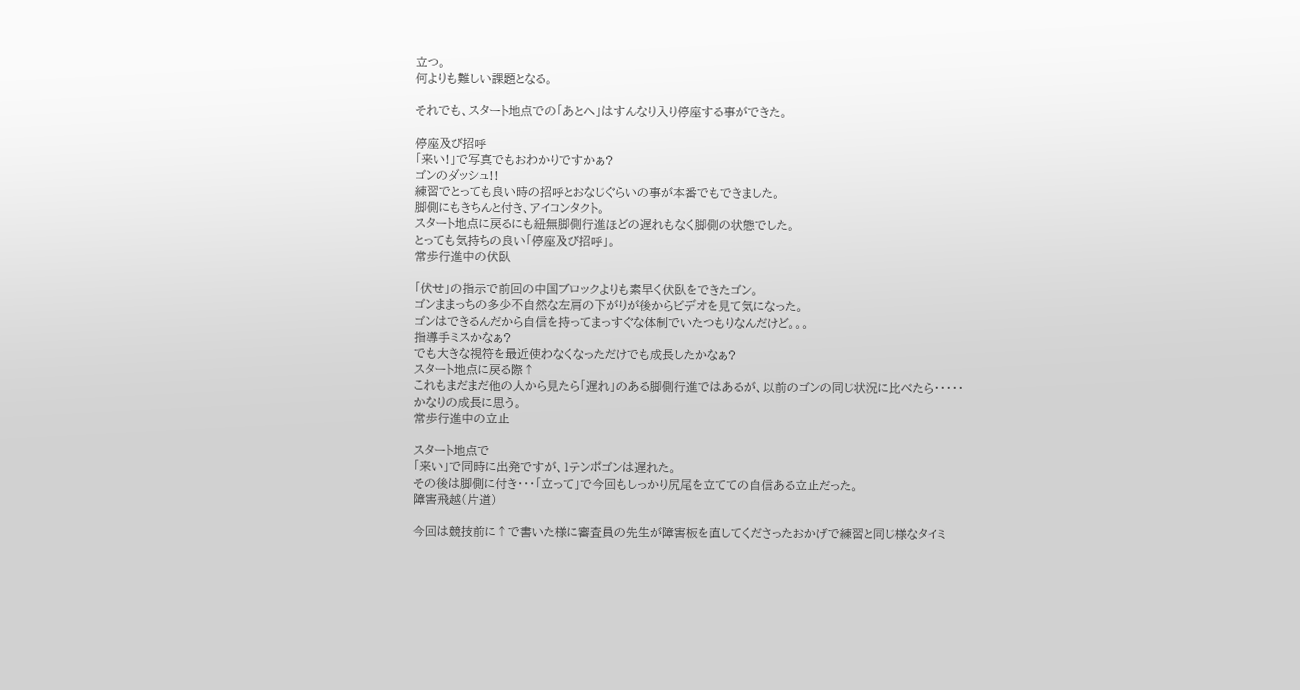立つ。
何よりも難しい課題となる。

それでも、スタート地点での「あとへ」はすんなり入り停座する事ができた。

停座及び招呼
「来い!」で写真でもおわかりですかぁ?
ゴンのダッシュ!!
練習でとっても良い時の招呼とおなじぐらいの事が本番でもできました。
脚側にもきちんと付き、アイコンタクト。
スタート地点に戻るにも紐無脚側行進ほどの遅れもなく脚側の状態でした。
とっても気持ちの良い「停座及び招呼」。
常歩行進中の伏臥

「伏せ」の指示で前回の中国ブロックよりも素早く伏臥をできたゴン。
ゴンままっちの多少不自然な左肩の下がりが後からビデオを見て気になった。
ゴンはできるんだから自信を持ってまっすぐな体制でいたつもりなんだけど。。。
指導手ミスかなぁ?
でも大きな視符を最近使わなくなっただけでも成長したかなぁ?
スタート地点に戻る際↑
これもまだまだ他の人から見たら「遅れ」のある脚側行進ではあるが、以前のゴンの同じ状況に比べたら・・・・・
かなりの成長に思う。
常歩行進中の立止

スタート地点で
「来い」で同時に出発ですが、1テンポゴンは遅れた。
その後は脚側に付き・・・「立って」で今回もしっかり尻尾を立てての自信ある立止だった。
障害飛越(片道)

今回は競技前に↑で書いた様に審査員の先生が障害板を直してくださったおかげで練習と同じ様なタイミ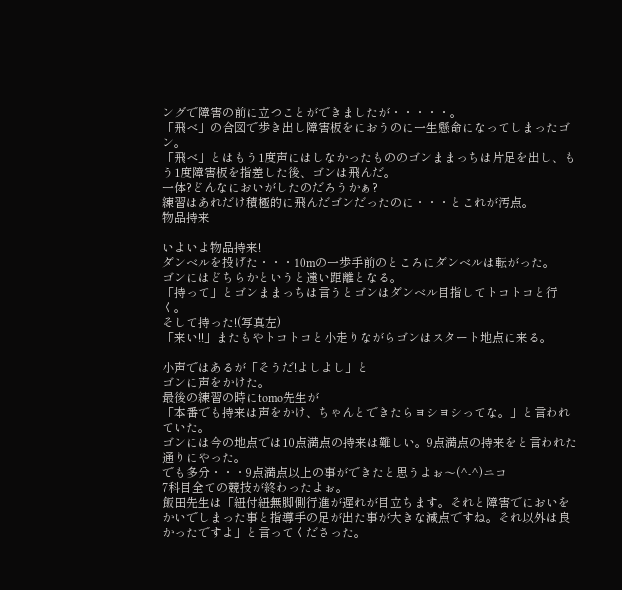ングで障害の前に立つことができましたが・・・・・。
「飛べ」の合図で歩き出し障害板をにおうのに一生懸命になってしまったゴン。
「飛べ」とはもう1度声にはしなかったもののゴンままっちは片足を出し、もう1度障害板を指差した後、ゴンは飛んだ。
一体?どんなにおいがしたのだろうかぁ?
練習はあれだけ積極的に飛んだゴンだったのに・・・とこれが汚点。
物品持来

いよいよ物品持来!
ダンベルを投げた・・・10mの一歩手前のところにダンベルは転がった。
ゴンにはどちらかというと遠い距離となる。
「持って」とゴンままっちは言うとゴンはダンベル目指してトコトコと行く。
そして持った!(写真左)
「来い!!」またもやトコトコと小走りながらゴンはスタート地点に来る。

小声ではあるが「そうだ!よしよし」と
ゴンに声をかけた。
最後の練習の時にtomo先生が
「本番でも持来は声をかけ、ちゃんとできたらヨシヨシってな。」と言われていた。
ゴンには今の地点では10点満点の持来は難しい。9点満点の持来をと言われた通りにやった。
でも多分・・・9点満点以上の事ができたと思うよぉ〜(^-^)ニコ
7科目全ての競技が終わったよぉ。
飯田先生は「紐付紐無脚側行進が遅れが目立ちます。それと障害でにおいをかいでしまった事と指導手の足が出た事が大きな減点ですね。それ以外は良かったですよ」と言ってくださった。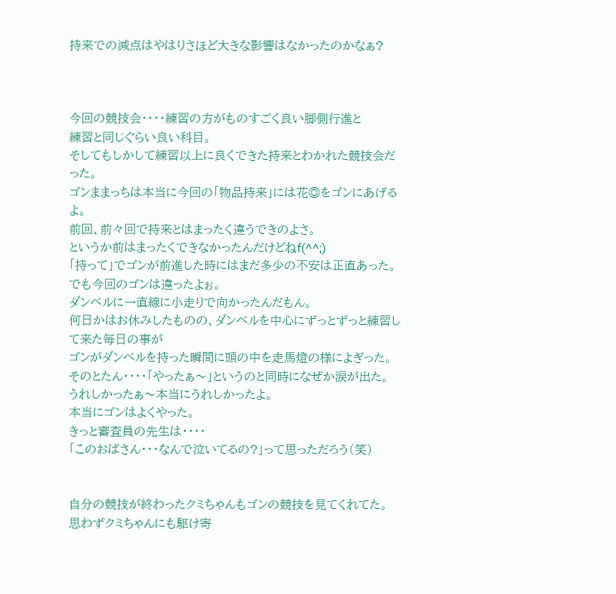持来での減点はやはりさほど大きな影響はなかったのかなぁ?



今回の競技会・・・・練習の方がものすごく良い脚側行進と
練習と同じぐらい良い科目。
そしてもしかして練習以上に良くできた持来とわかれた競技会だった。
ゴンままっちは本当に今回の「物品持来」には花◎をゴンにあげるよ。
前回、前々回で持来とはまったく違うできのよさ。
というか前はまったくできなかったんだけどねf(^^;)
「持って」でゴンが前進した時にはまだ多少の不安は正直あった。
でも今回のゴンは違ったよぉ。
ダンベルに一直線に小走りで向かったんだもん。
何日かはお休みしたものの、ダンベルを中心にずっとずっと練習して来た毎日の事が
ゴンがダンベルを持った瞬間に頭の中を走馬燈の様によぎった。
そのとたん・・・・「やったぁ〜」というのと同時になぜか涙が出た。
うれしかったぁ〜本当にうれしかったよ。
本当にゴンはよくやった。
きっと審査員の先生は・・・・
「このおばさん・・・なんで泣いてるの?」って思っただろう(笑)


自分の競技が終わったクミちゃんもゴンの競技を見てくれてた。
思わずクミちゃんにも駆け寄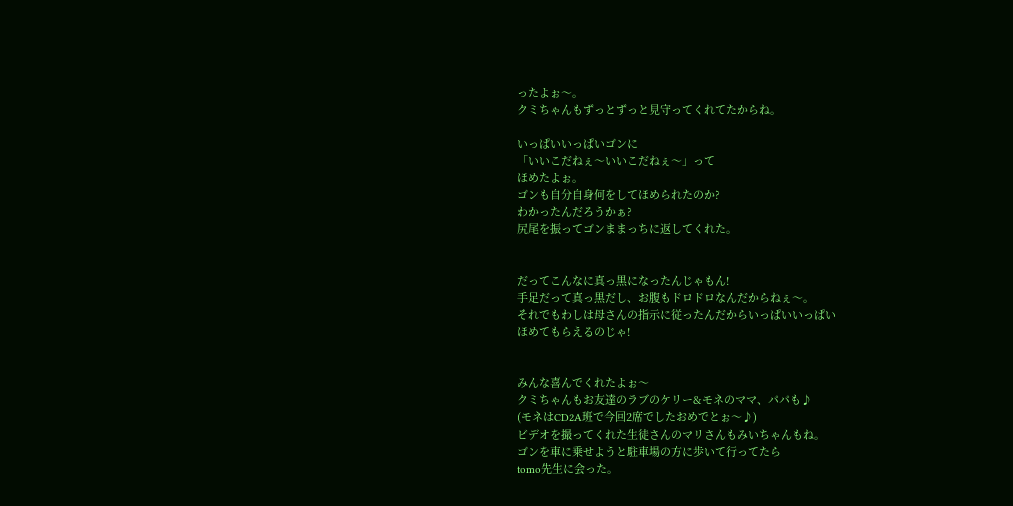ったよぉ〜。
クミちゃんもずっとずっと見守ってくれてたからね。

いっぱいいっぱいゴンに
「いいこだねぇ〜いいこだねぇ〜」って
ほめたよぉ。
ゴンも自分自身何をしてほめられたのか?
わかったんだろうかぁ?
尻尾を振ってゴンままっちに返してくれた。


だってこんなに真っ黒になったんじゃもん!
手足だって真っ黒だし、お腹もドロドロなんだからねぇ〜。
それでもわしは母さんの指示に従ったんだからいっぱいいっぱい
ほめてもらえるのじゃ!


みんな喜んでくれたよぉ〜
クミちゃんもお友達のラブのケリー&モネのママ、パパも♪
(モネはCD2A班で今回2席でしたおめでとぉ〜♪)
ビデオを撮ってくれた生徒さんのマリさんもみいちゃんもね。
ゴンを車に乗せようと駐車場の方に歩いて行ってたら
tomo先生に会った。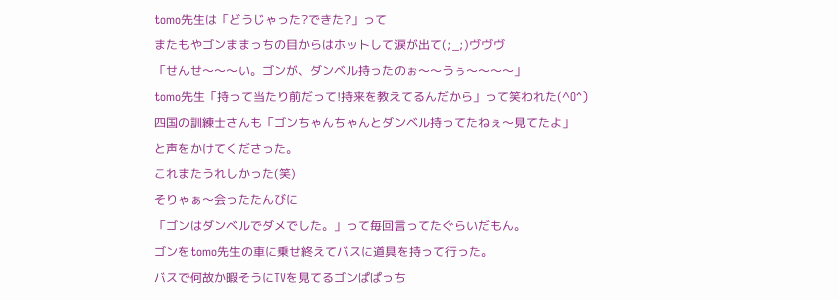tomo先生は「どうじゃった?できた?」って
またもやゴンままっちの目からはホットして涙が出て(;_;)ヴヴヴ
「せんせ〜〜〜い。ゴンが、ダンベル持ったのぉ〜〜うぅ〜〜〜〜」
tomo先生「持って当たり前だって!持来を教えてるんだから」って笑われた(^O^)
四国の訓練士さんも「ゴンちゃんちゃんとダンベル持ってたねぇ〜見てたよ」
と声をかけてくださった。
これまたうれしかった(笑)
そりゃぁ〜会ったたんびに
「ゴンはダンベルでダメでした。」って毎回言ってたぐらいだもん。
ゴンをtomo先生の車に乗せ終えてバスに道具を持って行った。
バスで何故か暇そうにTVを見てるゴンぱぱっち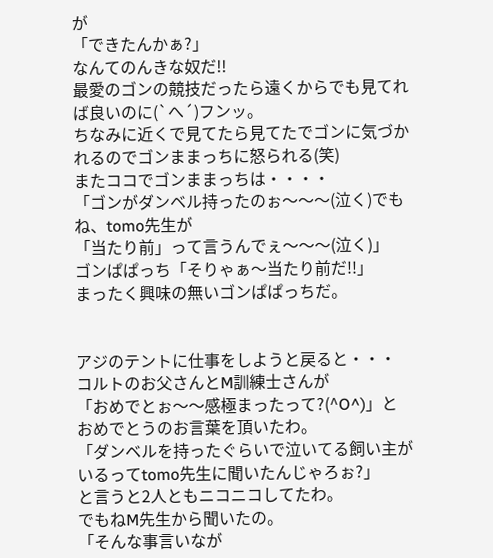が
「できたんかぁ?」
なんてのんきな奴だ!!
最愛のゴンの競技だったら遠くからでも見てれば良いのに(`へ´)フンッ。
ちなみに近くで見てたら見てたでゴンに気づかれるのでゴンままっちに怒られる(笑)
またココでゴンままっちは・・・・
「ゴンがダンベル持ったのぉ〜〜〜(泣く)でもね、tomo先生が
「当たり前」って言うんでぇ〜〜〜(泣く)」
ゴンぱぱっち「そりゃぁ〜当たり前だ!!」
まったく興味の無いゴンぱぱっちだ。


アジのテントに仕事をしようと戻ると・・・
コルトのお父さんとM訓練士さんが
「おめでとぉ〜〜感極まったって?(^O^)」と
おめでとうのお言葉を頂いたわ。
「ダンベルを持ったぐらいで泣いてる飼い主がいるってtomo先生に聞いたんじゃろぉ?」
と言うと2人ともニコニコしてたわ。
でもねM先生から聞いたの。
「そんな事言いなが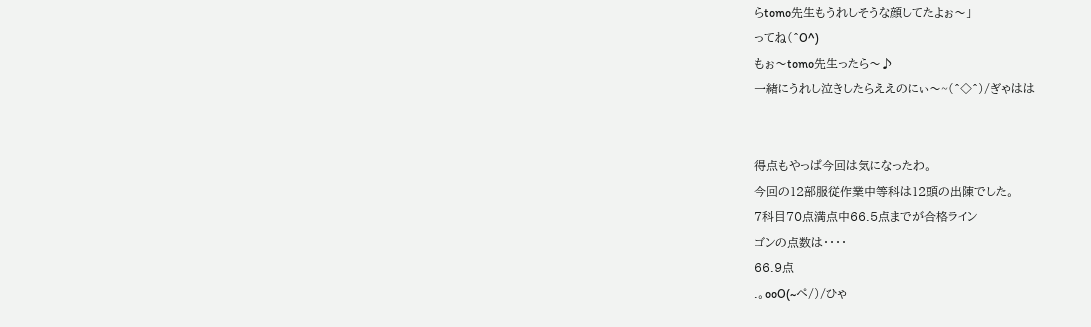らtomo先生もうれしそうな顔してたよぉ〜」
ってね(^O^)
もぉ〜tomo先生ったら〜♪
一緒にうれし泣きしたらええのにぃ〜~(^◇^)/ぎゃはは


得点もやっぱ今回は気になったわ。
今回の12部服従作業中等科は12頭の出陳でした。
7科目70点満点中66.5点までが合格ライン
ゴンの点数は・・・・
66.9点
.。ooO(~ペ/)/ひゃ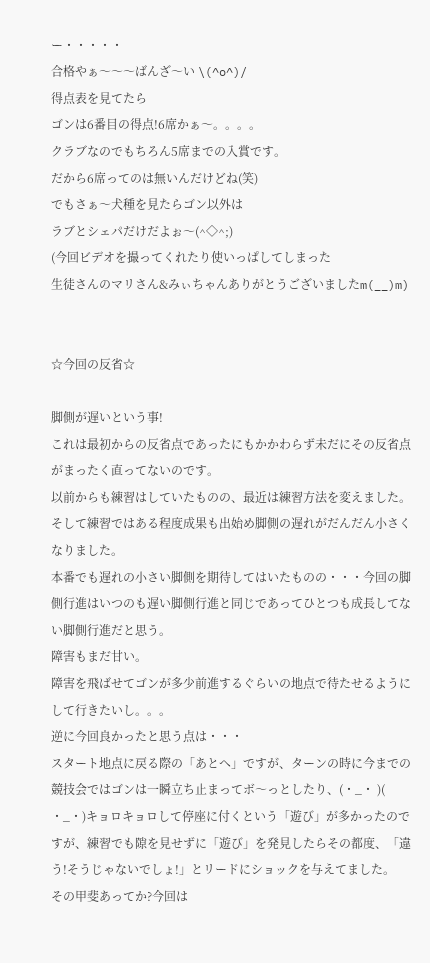ー・・・・・
合格やぁ〜〜〜ばんざ〜い \(^o^)/
得点表を見てたら
ゴンは6番目の得点!6席かぁ〜。。。。
クラブなのでもちろん5席までの入賞です。
だから6席ってのは無いんだけどね(笑)
でもさぁ〜犬種を見たらゴン以外は
ラブとシェパだけだよぉ〜(^◇^;)
(今回ビデオを撮ってくれたり使いっぱしてしまった
生徒さんのマリさん&みぃちゃんありがとうございましたm(__)m)


☆今回の反省☆

脚側が遅いという事!
これは最初からの反省点であったにもかかわらず未だにその反省点がまったく直ってないのです。
以前からも練習はしていたものの、最近は練習方法を変えました。
そして練習ではある程度成果も出始め脚側の遅れがだんだん小さくなりました。
本番でも遅れの小さい脚側を期待してはいたものの・・・今回の脚側行進はいつのも遅い脚側行進と同じであってひとつも成長してない脚側行進だと思う。
障害もまだ甘い。
障害を飛ばせてゴンが多少前進するぐらいの地点で待たせるようにして行きたいし。。。
逆に今回良かったと思う点は・・・
スタート地点に戻る際の「あとへ」ですが、ターンの時に今までの競技会ではゴンは一瞬立ち止まってボ〜っとしたり、(・_・ )( ・_・)キョロキョロして停座に付くという「遊び」が多かったのですが、練習でも隙を見せずに「遊び」を発見したらその都度、「違う!そうじゃないでしょ!」とリードにショックを与えてました。
その甲斐あってか?今回は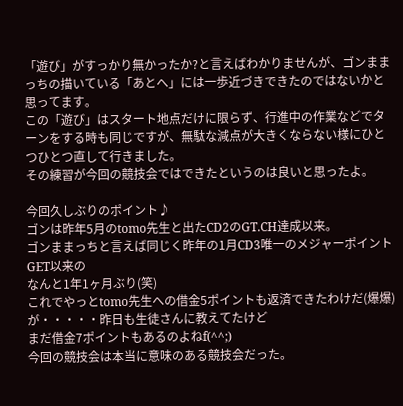「遊び」がすっかり無かったか?と言えばわかりませんが、ゴンままっちの描いている「あとへ」には一歩近づきできたのではないかと思ってます。
この「遊び」はスタート地点だけに限らず、行進中の作業などでターンをする時も同じですが、無駄な減点が大きくならない様にひとつひとつ直して行きました。
その練習が今回の競技会ではできたというのは良いと思ったよ。

今回久しぶりのポイント♪
ゴンは昨年5月のtomo先生と出たCD2のGT.CH達成以来。
ゴンままっちと言えば同じく昨年の1月CD3唯一のメジャーポイントGET以来の
なんと1年1ヶ月ぶり(笑)
これでやっとtomo先生への借金5ポイントも返済できたわけだ(爆爆)
が・・・・・昨日も生徒さんに教えてたけど
まだ借金7ポイントもあるのよねf(^^;)
今回の競技会は本当に意味のある競技会だった。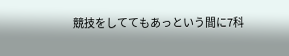競技をしててもあっという間に7科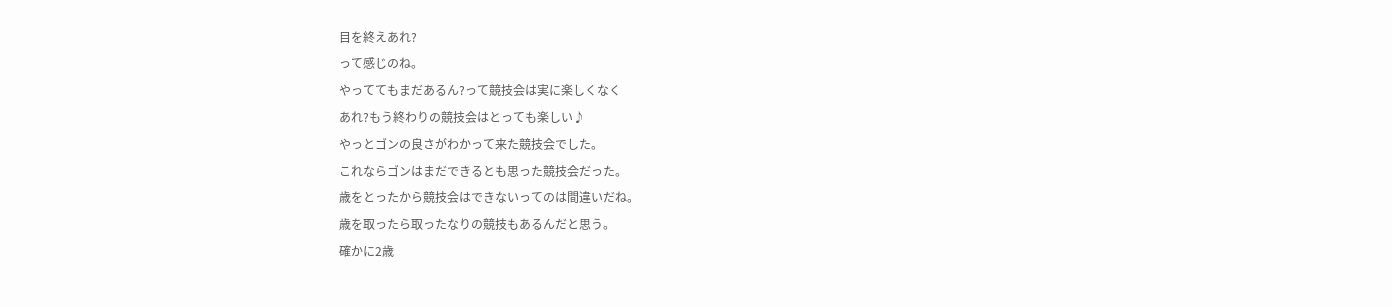目を終えあれ?
って感じのね。
やっててもまだあるん?って競技会は実に楽しくなく
あれ?もう終わりの競技会はとっても楽しい♪
やっとゴンの良さがわかって来た競技会でした。
これならゴンはまだできるとも思った競技会だった。
歳をとったから競技会はできないってのは間違いだね。
歳を取ったら取ったなりの競技もあるんだと思う。
確かに2歳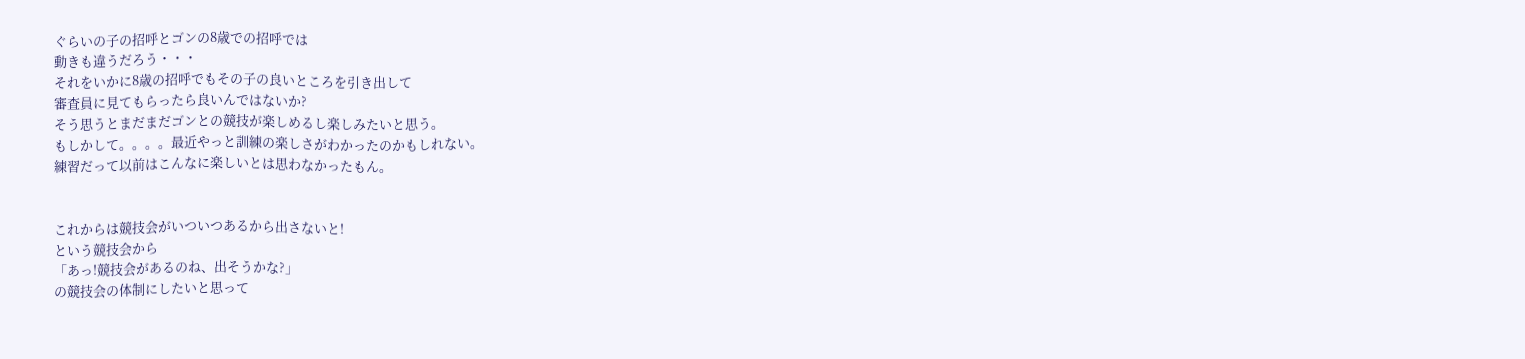ぐらいの子の招呼とゴンの8歳での招呼では
動きも違うだろう・・・
それをいかに8歳の招呼でもその子の良いところを引き出して
審査員に見てもらったら良いんではないか?
そう思うとまだまだゴンとの競技が楽しめるし楽しみたいと思う。
もしかして。。。。最近やっと訓練の楽しさがわかったのかもしれない。
練習だって以前はこんなに楽しいとは思わなかったもん。


これからは競技会がいついつあるから出さないと!
という競技会から
「あっ!競技会があるのね、出そうかな?」
の競技会の体制にしたいと思って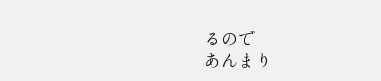るので
あんまり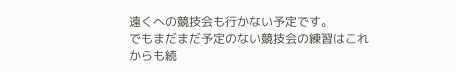遠くへの競技会も行かない予定です。
でもまだまだ予定のない競技会の練習はこれからも続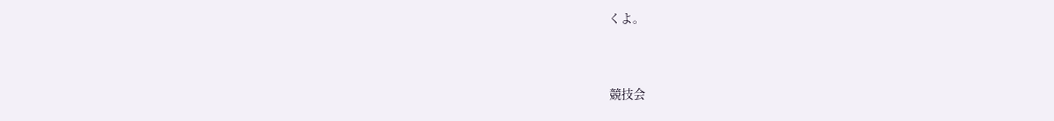くよ。


競技会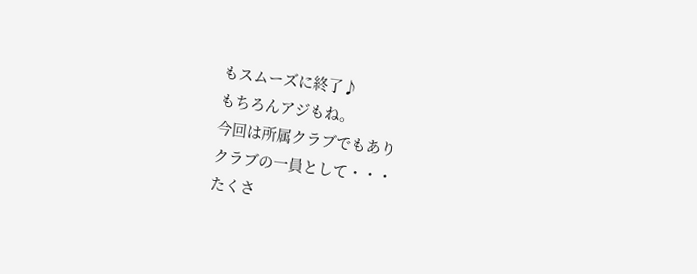もスムーズに終了♪
もちろんアジもね。
今回は所属クラブでもあり
クラブの一員として・・・
たくさ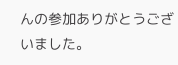んの参加ありがとうございました。